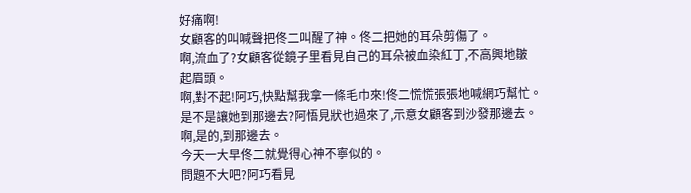好痛啊!
女顧客的叫喊聲把佟二叫醒了神。佟二把她的耳朵剪傷了。
啊,流血了?女顧客從鏡子里看見自己的耳朵被血染紅丁,不高興地皺
起眉頭。
啊,對不起!阿巧,快點幫我拿一條毛巾來!佟二慌慌張張地喊網巧幫忙。
是不是讓她到那邊去?阿悟見狀也過來了,示意女顧客到沙發那邊去。
啊,是的,到那邊去。
今天一大早佟二就覺得心神不寧似的。
問題不大吧?阿巧看見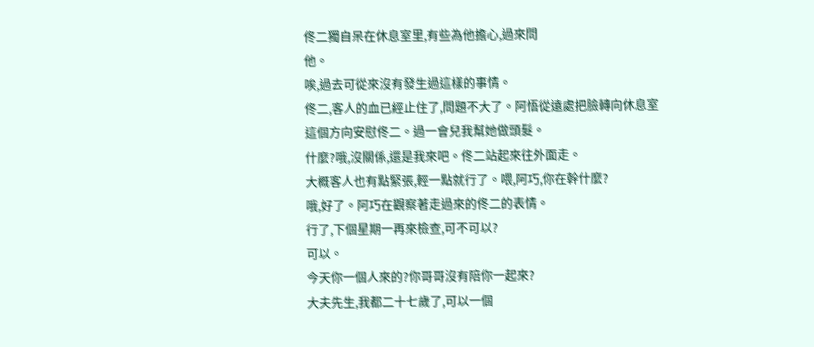佟二獨自呆在休息室里,有些為他擔心,過來問
他。
唉,過去可從來沒有發生過這樣的事情。
佟二,客人的血已經止住了,問題不大了。阿悟從遠處把臉轉向休息室
這個方向安慰佟二。過一會兒我幫她做頭髮。
什麼?哦,沒關係,還是我來吧。佟二站起來往外面走。
大概客人也有點緊張,輕一點就行了。喂,阿巧,你在幹什麼?
哦,好了。阿巧在觀察著走過來的佟二的表情。
行了,下個星期一再來檢查,可不可以?
可以。
今天你一個人來的?你哥哥沒有陪你一起來?
大夫先生,我都二十七歲了,可以一個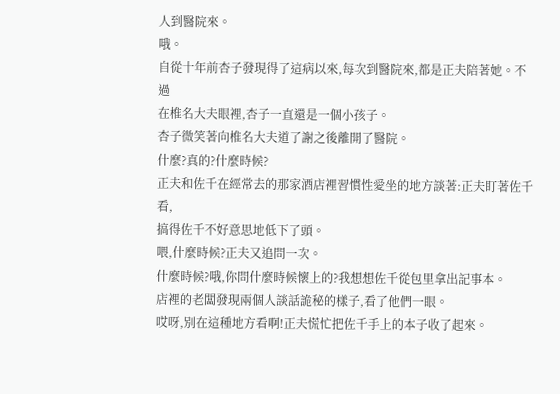人到醫院來。
哦。
自從十年前杏子發現得了這病以來,每次到醫院來,都是正夫陪著她。不過
在椎名大夫眼裡,杏子一直還是一個小孩子。
杏子微笑著向椎名大夫道了謝之後離開了醫院。
什麼?真的?什麼時候?
正夫和佐千在經常去的那家酒店裡習慣性愛坐的地方談著:正夫盯著佐千看,
搞得佐千不好意思地低下了頭。
喂,什麼時候?正夫又追問一次。
什麼時候?哦,你問什麼時候懷上的?我想想佐千從包里拿出記事本。
店裡的老闆發現兩個人談話詭秘的樣子,看了他們一眼。
哎呀,別在這種地方看啊!正夫慌忙把佐千手上的本子收了起來。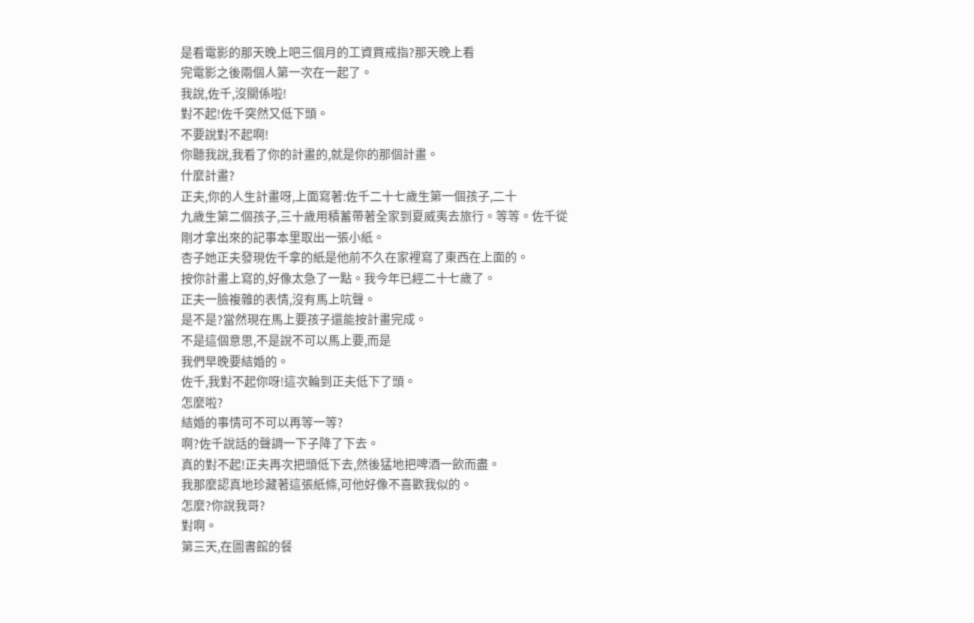是看電影的那天晚上吧三個月的工資買戒指?那天晚上看
完電影之後兩個人第一次在一起了。
我說,佐千,沒關係啦!
對不起!佐千突然又低下頭。
不要說對不起啊!
你聽我說,我看了你的計畫的,就是你的那個計畫。
什麼計畫?
正夫,你的人生計畫呀,上面寫著:佐千二十七歲生第一個孩子,二十
九歲生第二個孩子,三十歲用積蓄帶著全家到夏威夷去旅行。等等。佐千從
剛才拿出來的記事本里取出一張小紙。
杏子她正夫發現佐千拿的紙是他前不久在家裡寫了東西在上面的。
按你計畫上寫的,好像太急了一點。我今年已經二十七歲了。
正夫一臉複雜的表情,沒有馬上吭聲。
是不是?當然現在馬上要孩子還能按計畫完成。
不是這個意思,不是說不可以馬上要,而是
我們早晚要結婚的。
佐千,我對不起你呀!這次輪到正夫低下了頭。
怎麼啦?
結婚的事情可不可以再等一等?
啊?佐千說話的聲調一下子降了下去。
真的對不起!正夫再次把頭低下去,然後猛地把啤酒一飲而盡。
我那麼認真地珍藏著這張紙條,可他好像不喜歡我似的。
怎麼?你說我哥?
對啊。
第三天,在圖書館的餐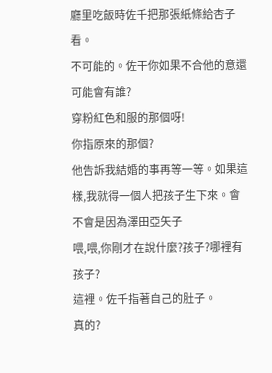廳里吃飯時佐千把那張紙條給杏子看。
不可能的。佐干你如果不合他的意還可能會有誰?
穿粉紅色和服的那個呀!
你指原來的那個?
他告訴我結婚的事再等一等。如果這樣,我就得一個人把孩子生下來。會
不會是因為澤田亞矢子
喂,喂,你剛才在說什麼?孩子?哪裡有孩子?
這裡。佐千指著自己的肚子。
真的?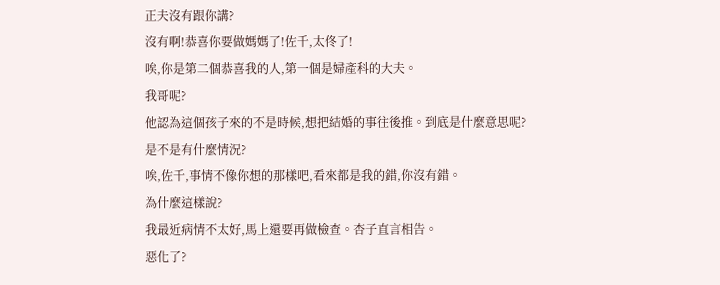正夫沒有跟你講?
沒有啊!恭喜你要做媽媽了!佐千,太佟了!
唉,你是第二個恭喜我的人,第一個是婦產科的大夫。
我哥呢?
他認為這個孩子來的不是時候,想把結婚的事往後推。到底是什麼意思呢?
是不是有什麼情況?
唉,佐千,事情不像你想的那樣吧,看來都是我的錯,你沒有錯。
為什麼這樣說?
我最近病情不太好,馬上還要再做檢查。杏子直言相告。
惡化了?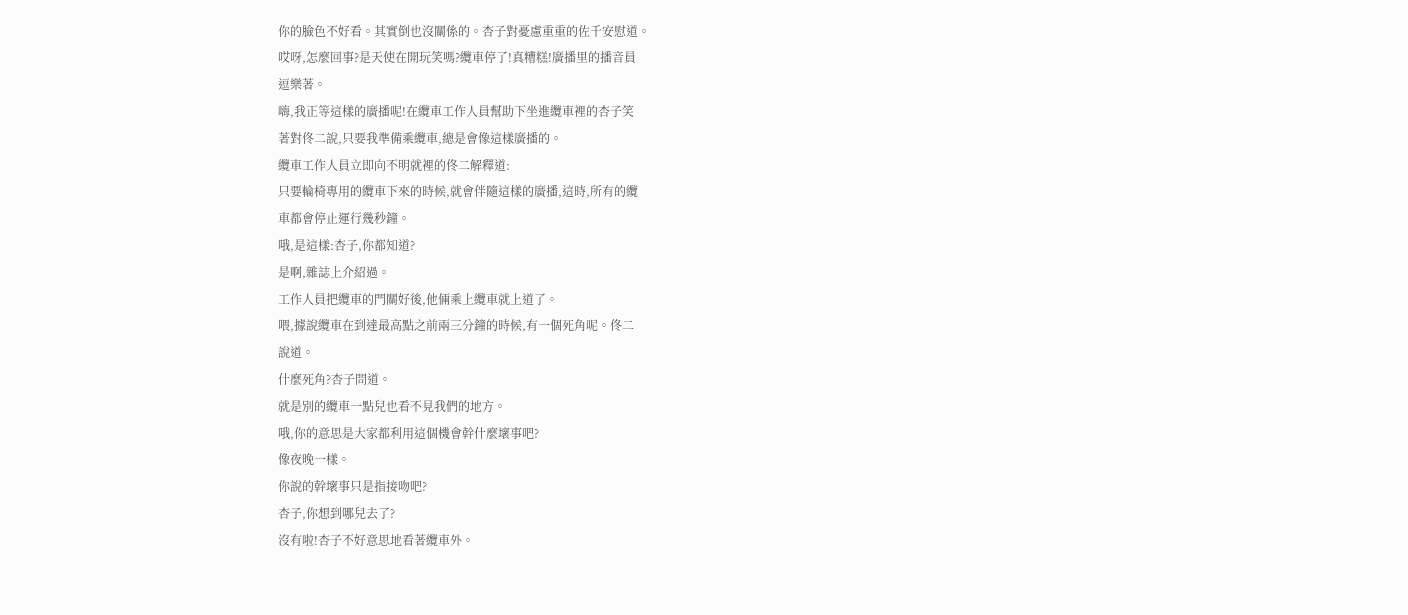你的臉色不好看。其實倒也沒關係的。杏子對憂慮重重的佐千安慰道。
哎呀,怎麼回事?是天使在開玩笑嗎?纜車停了!真糟糕!廣播里的播音員
逗樂著。
嗨,我正等這樣的廣播呢!在纜車工作人員幫助下坐進纜車裡的杏子笑
著對佟二說,只要我準備乘纜車,總是會像這樣廣播的。
纜車工作人員立即向不明就裡的佟二解釋道:
只要輪椅專用的纜車下來的時候,就會伴隨這樣的廣播,這時,所有的纜
車都會停止運行幾秒鐘。
哦,是這樣:杏子,你都知道?
是啊,雜誌上介紹過。
工作人員把纜車的門關好後,他倆乘上纜車就上道了。
喂,據說纜車在到達最高點之前兩三分鐘的時候,有一個死角呢。佟二
說道。
什麼死角?杏子問道。
就是別的纜車一點兒也看不見我們的地方。
哦,你的意思是大家都利用這個機會幹什麼壞事吧?
像夜晚一樣。
你說的幹壞事只是指接吻吧?
杏子,你想到哪兒去了?
沒有啦!杏子不好意思地看著纜車外。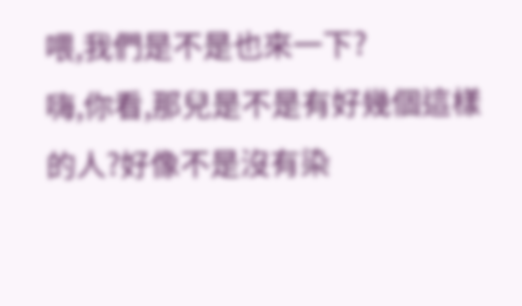喂,我們是不是也來一下?
嗨,你看,那兒是不是有好幾個這樣的人?好像不是沒有染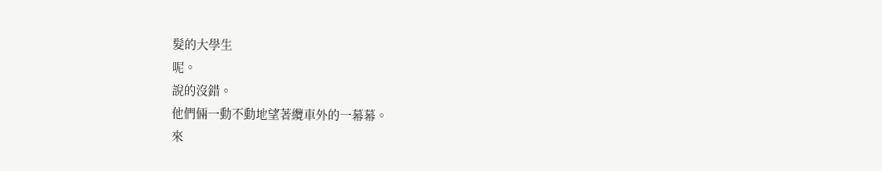髮的大學生
呢。
說的沒錯。
他們倆一動不動地望著纜車外的一幕幕。
來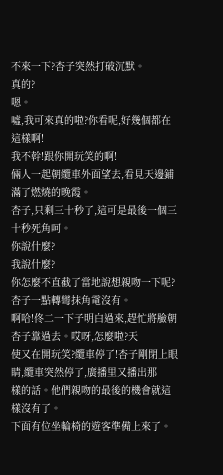不來一下?杏子突然打破沉默。
真的?
嗯。
噓,我可來真的啦?你看呢,好幾個都在這樣啊!
我不幹!跟你開玩笑的啊!
倆人一起朝纜車外面望去,看見天邊鋪滿了燃燒的晚霞。
杏子,只剩三十秒了,這可是最後一個三十秒死角呵。
你說什麼?
我說什麼?
你怎麼不直截了當地說想親吻一下呢?杏子一點轉彎抹角電沒有。
啊哈!佟二一下子明白過來,趕忙將臉朝杏子靠過去。哎呀,怎麼啦?天
使又在開玩笑?纜車停了!杏子剛閉上眼睛,纜車突然停了,廣播里又播出那
樣的話。他們親吻的最後的機會就這樣沒有了。
下面有位坐輪椅的遊客準備上來了。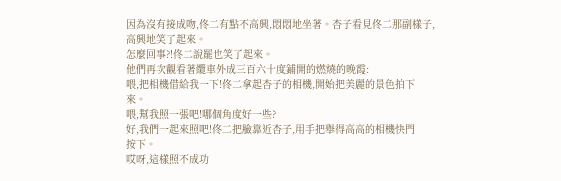因為沒有接成吻,佟二有點不高興,悶悶地坐著。杏子看見佟二那副樣子,
高興地笑了起來。
怎麼回事?!佟二說罷也笑了起來。
他們再次觀看著纜車外成三百六十度鋪開的燃燒的晚霞:
喂,把相機借給我一下!佟二拿起杏子的相機,開始把美麗的景色拍下
來。
喂,幫我照一張吧!哪個角度好一些?
好,我們一起來照吧!佟二把臉靠近杏子,用手把舉得高高的相機快門
按下。
哎呀,這樣照不成功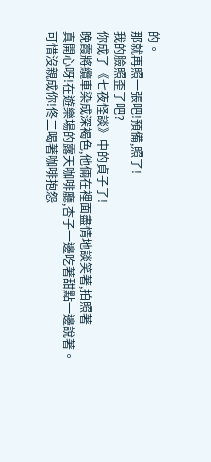的。
那就再照一張吧!預備,照了!
我的臉照歪了吧?
你成了《七夜怪談》中的貞子了!
晚霞將纜車染成深褐色,他倆在裡面盡情地談笑著,拍照著
真開心呀!在遊樂場的露天咖啡廳,杏子一邊吃著甜點一邊說著。
可惜沒親成你!佟二喝著咖啡抱怨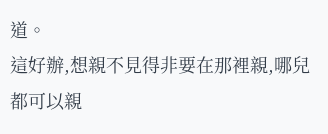道。
這好辦,想親不見得非要在那裡親,哪兒都可以親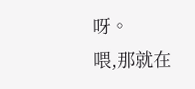呀。
喂,那就在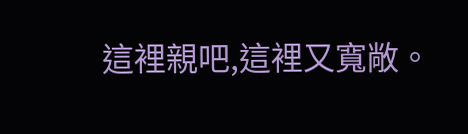這裡親吧,這裡又寬敞。